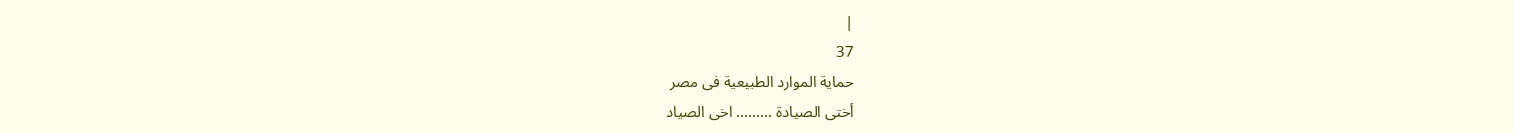|
37
حماية الموارد الطبيعية فى مصر
أختى الصيادة ......... اخى الصياد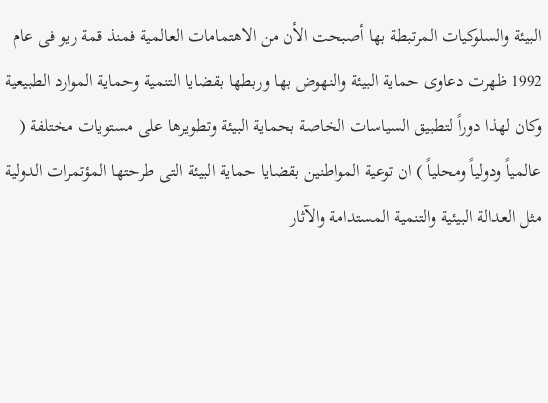البيئة والسلوكيات المرتبطة بها أصبحت الأن من الاهتمامات العالمية فمنذ قمة ريو فى عام 1992 ظهرت دعاوى حماية البيئة والنهوض بها وربطها بقضايا التنمية وحماية الموارد الطبيعية وكان لهذا دوراً لتطبيق السياسات الخاصة بحماية البيئة وتطويرها على مستويات مختلفة ( عالمياً ودولياً ومحلياً ) ان توعية المواطنين بقضايا حماية البيئة التى طرحتها المؤتمرات الدولية مثل العدالة البيئية والتنمية المستدامة والآثار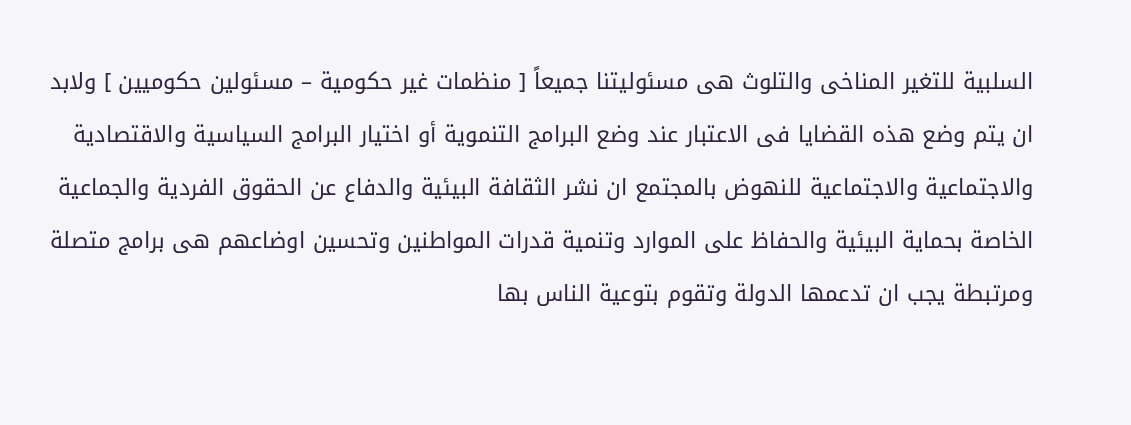السلبية للتغير المناخى والتلوث هى مسئوليتنا جميعاً [ منظمات غير حكومية – مسئولين حكوميين ] ولابد ان يتم وضع هذه القضايا فى الاعتبار عند وضع البرامج التنموية أو اختيار البرامج السياسية والاقتصادية والاجتماعية والاجتماعية للنهوض بالمجتمع ان نشر الثقافة البيئية والدفاع عن الحقوق الفردية والجماعية الخاصة بحماية البيئية والحفاظ على الموارد وتنمية قدرات المواطنين وتحسين اوضاعهم هى برامج متصلة ومرتبطة يجب ان تدعمها الدولة وتقوم بتوعية الناس بها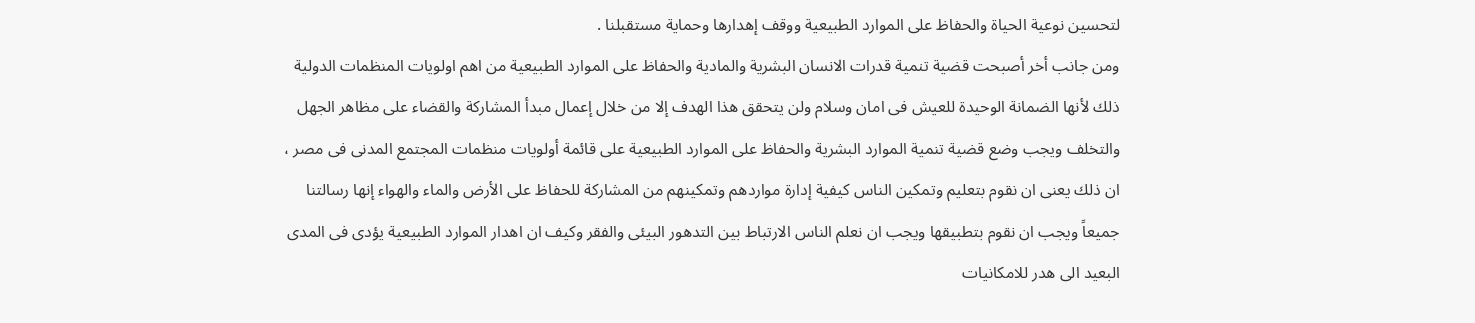لتحسين نوعية الحياة والحفاظ على الموارد الطبيعية ووقف إهدارها وحماية مستقبلنا .
ومن جانب أخر أصبحت قضية تنمية قدرات الانسان البشرية والمادية والحفاظ على الموارد الطبيعية من اهم اولويات المنظمات الدولية ذلك لأنها الضمانة الوحيدة للعيش فى امان وسلام ولن يتحقق هذا الهدف إلا من خلال إعمال مبدأ المشاركة والقضاء على مظاهر الجهل والتخلف ويجب وضع قضية تنمية الموارد البشرية والحفاظ على الموارد الطبيعية على قائمة أولويات منظمات المجتمع المدنى فى مصر ، ان ذلك يعنى ان نقوم بتعليم وتمكين الناس كيفية إدارة مواردهم وتمكينهم من المشاركة للحفاظ على الأرض والماء والهواء إنها رسالتنا جميعاً ويجب ان نقوم بتطبيقها ويجب ان نعلم الناس الارتباط بين التدهور البيئى والفقر وكيف ان اهدار الموارد الطبيعية يؤدى فى المدى البعيد الى هدر للامكانيات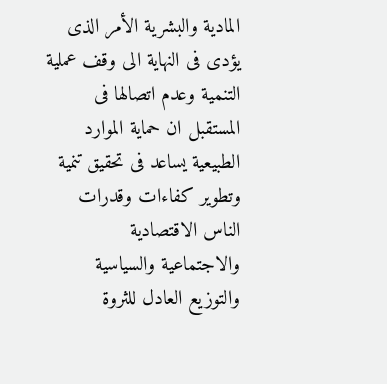المادية والبشرية الأمر الذى يؤدى فى النهاية الى وقف عملية التنمية وعدم اتصالها فى المستقبل ان حماية الموارد الطبيعية يساعد فى تحقيق تنمية وتطوير كفاءات وقدرات الناس الاقتصادية والاجتماعية والسياسية والتوزيع العادل للثروة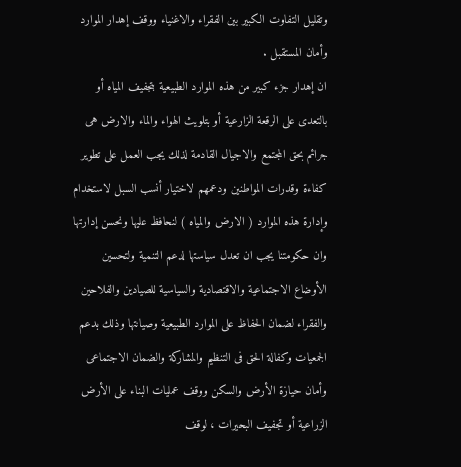وتقليل التفاوت الكبير بين الفقراء والاغنياء ووقف إهدار الموارد وأمان المستقبل .
ان إهدار جزء كبير من هذه الموارد الطبيعية بتجفيف المياه أو بالتعدى على الرقعة الزارعية أو بتلويث الهواء والماء والارض هى جرائم بحق المجتمع والاجيال القادمة لذلك يجب العمل على تطوير كفاءة وقدرات المواطنين ودعمهم لاختيار أنسب السبل لاستخدام وإدارة هذه الموارد ( الارض والمياه ) لنحافظ عليها ونحسن إدارتها وان حكومتنا يجب ان تعدل سياستها لدعم التنمية ولتحسين الأوضاع الاجتماعية والاقتصادية والسياسية للصيادين والفلاحين والفقراء لضمان الحفاظ على الموارد الطبيعية وصيانتها وذلك بدعم الجمعيات وكفالة الحق فى التنظيم والمشاركة والضمان الاجتماعى وأمان حيازة الأرض والسكن ووقف عمليات البناء على الأرض الزراعية أو تجفيف البحيرات ، لوقف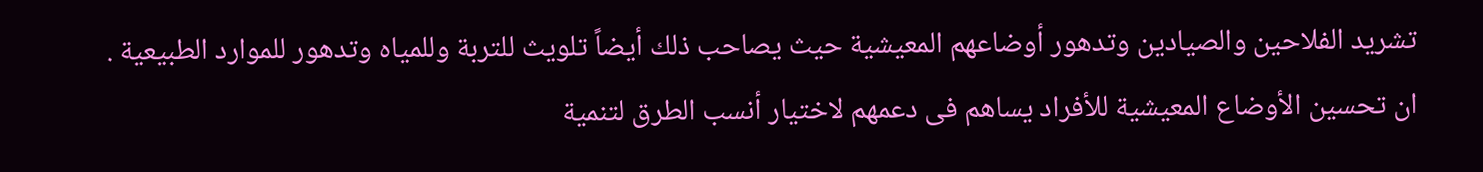تشريد الفلاحين والصيادين وتدهور أوضاعهم المعيشية حيث يصاحب ذلك أيضاً تلويث للتربة وللمياه وتدهور للموارد الطبيعية .
ان تحسين الأوضاع المعيشية للأفراد يساهم فى دعمهم لاختيار أنسب الطرق لتنمية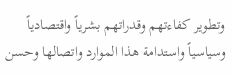وتطوير كفاءتهم وقدراتهم بشرياً واقتصادياً وسياسياً واستدامة هذا الموارد واتصالها وحسن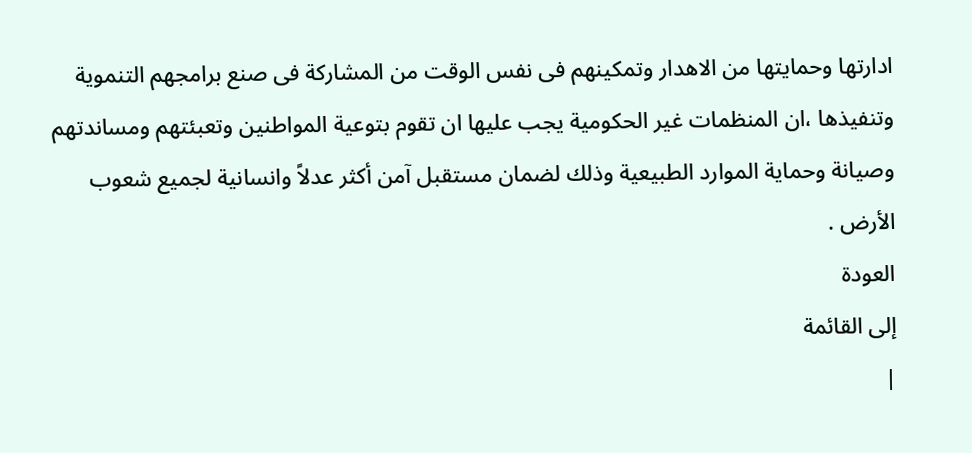ادارتها وحمايتها من الاهدار وتمكينهم فى نفس الوقت من المشاركة فى صنع برامجهم التنموية وتنفيذها ،ان المنظمات غير الحكومية يجب عليها ان تقوم بتوعية المواطنين وتعبئتهم ومساندتهم وصيانة وحماية الموارد الطبيعية وذلك لضمان مستقبل آمن أكثر عدلاً وانسانية لجميع شعوب الأرض .
العودة
إلى القائمة
|